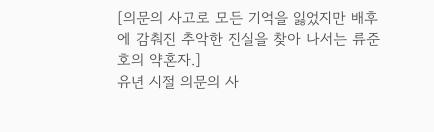[의문의 사고로 모든 기억을 잃었지만 배후에 감춰진 추악한 진실을 찾아 나서는 류준호의 약혼자.]
유년 시절 의문의 사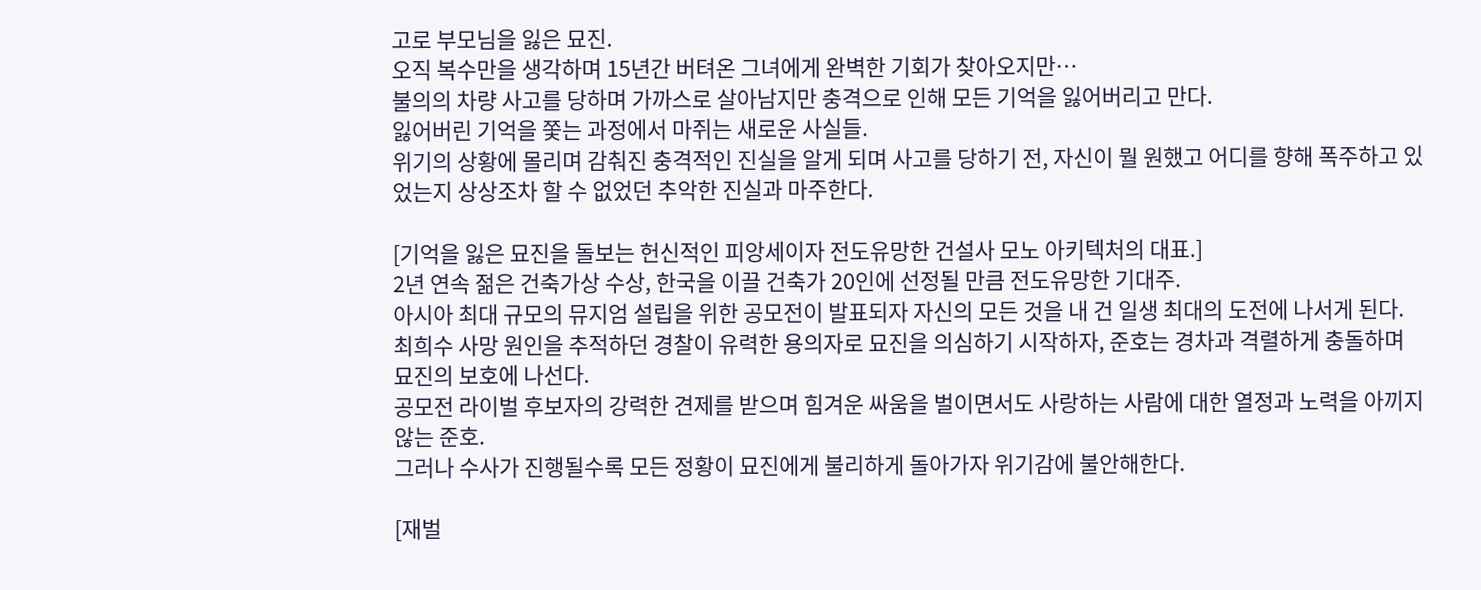고로 부모님을 잃은 묘진.
오직 복수만을 생각하며 15년간 버텨온 그녀에게 완벽한 기회가 찾아오지만…
불의의 차량 사고를 당하며 가까스로 살아남지만 충격으로 인해 모든 기억을 잃어버리고 만다.
잃어버린 기억을 쫓는 과정에서 마쥐는 새로운 사실들.
위기의 상황에 몰리며 감춰진 충격적인 진실을 알게 되며 사고를 당하기 전, 자신이 뭘 원했고 어디를 향해 폭주하고 있었는지 상상조차 할 수 없었던 추악한 진실과 마주한다.

[기억을 잃은 묘진을 돌보는 헌신적인 피앙세이자 전도유망한 건설사 모노 아키텍처의 대표.]
2년 연속 젊은 건축가상 수상, 한국을 이끌 건축가 20인에 선정될 만큼 전도유망한 기대주.
아시아 최대 규모의 뮤지엄 설립을 위한 공모전이 발표되자 자신의 모든 것을 내 건 일생 최대의 도전에 나서게 된다.
최희수 사망 원인을 추적하던 경찰이 유력한 용의자로 묘진을 의심하기 시작하자, 준호는 경차과 격렬하게 충돌하며 묘진의 보호에 나선다.
공모전 라이벌 후보자의 강력한 견제를 받으며 힘겨운 싸움을 벌이면서도 사랑하는 사람에 대한 열정과 노력을 아끼지 않는 준호.
그러나 수사가 진행될수록 모든 정황이 묘진에게 불리하게 돌아가자 위기감에 불안해한다.

[재벌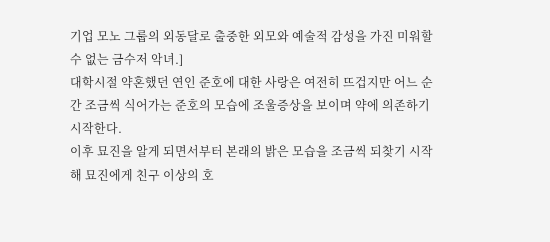기업 모노 그룹의 외동달로 출중한 외모와 예술적 감성을 가진 미워할 수 없는 금수저 악녀.]
대학시절 약혼했던 연인 준호에 대한 사랑은 여전히 뜨겁지만 어느 순간 조금씩 식어가는 준호의 모습에 조울증상을 보이며 약에 의존하기 시작한다.
이후 묘진을 알게 되면서부터 본래의 밝은 모습을 조금씩 되찾기 시작해 묘진에게 친구 이상의 호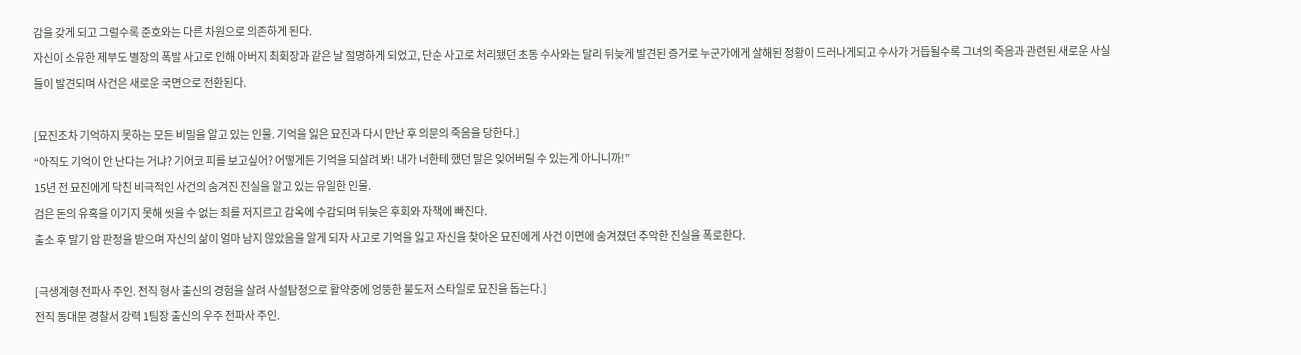감을 갖게 되고 그럴수록 준호와는 다른 차원으로 의존하게 된다.
자신이 소유한 제부도 별장의 폭발 사고로 인해 아버지 최회장과 같은 날 절명하게 되었고, 단순 사고로 처리됐던 초동 수사와는 달리 뒤늦게 발견된 증거로 누군가에게 살해된 정황이 드러나게되고 수사가 거듭될수록 그녀의 죽음과 관련된 새로운 사실들이 발견되며 사건은 새로운 국면으로 전환된다.

[묘진조차 기억하지 못하는 모든 비밀을 알고 있는 인물. 기억을 잃은 묘진과 다시 만난 후 의문의 죽음을 당한다.]
“아직도 기억이 안 난다는 거냐? 기어코 피를 보고싶어? 어떻게든 기억을 되살려 봐! 내가 너한테 했던 말은 잊어버릴 수 있는게 아니니까!”
15년 전 묘진에게 닥친 비극적인 사건의 숨겨진 진실을 알고 있는 유일한 인물.
검은 돈의 유혹을 이기지 못해 씻을 수 없는 죄를 저지르고 감옥에 수감되며 뒤늦은 후회와 자책에 빠진다.
출소 후 말기 암 판정을 받으며 자신의 삶이 얼마 남지 않았음을 알게 되자 사고로 기억을 잃고 자신을 찾아온 묘진에게 사건 이면에 숨겨졌던 추악한 진실을 폭로한다.

[극생계형 전파사 주인. 전직 형사 출신의 경험을 살려 사설탐정으로 활약중에 엉뚱한 불도저 스타일로 묘진을 돕는다.]
전직 동대문 경찰서 강력 1팀장 출신의 우주 전파사 주인.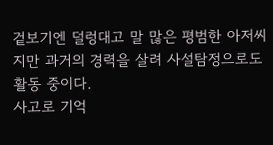겉보기엔 덜렁대고 말 많은 평범한 아저씨지만 과거의 경력을 살려 사설탐정으로도 활동 중이다.
사고로 기억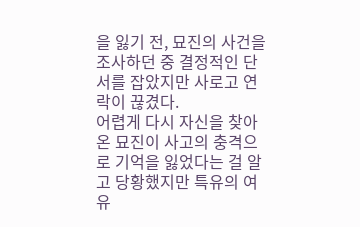을 잃기 전, 묘진의 사건을 조사하던 중 결정적인 단서를 잡았지만 사로고 연락이 끊겼다.
어렵게 다시 자신을 찾아온 묘진이 사고의 충격으로 기억을 잃었다는 걸 알고 당황했지만 특유의 여유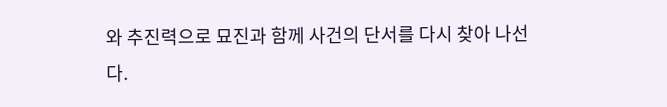와 추진력으로 묘진과 함께 사건의 단서를 다시 찾아 나선다.